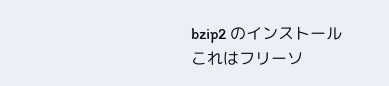bzip2 のインストール
これはフリーソ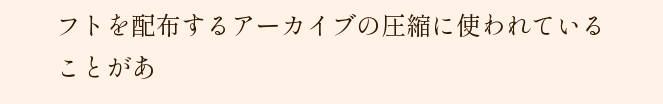フトを配布するアーカイブの圧縮に使われていることがあ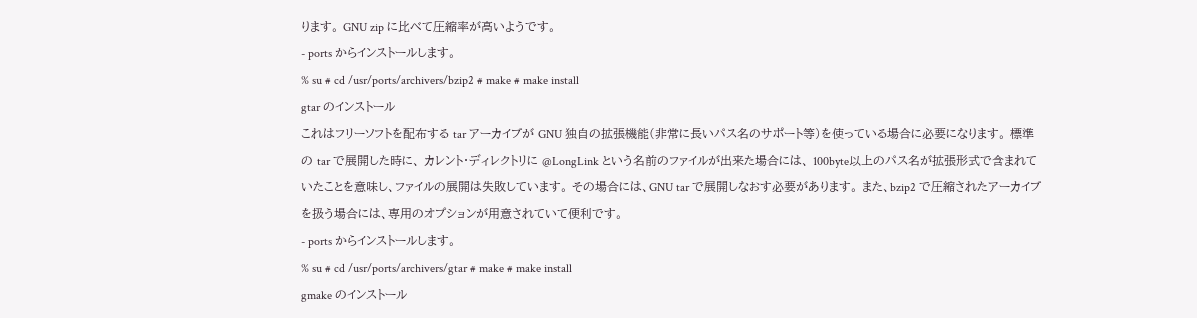ります。 GNU zip に比べて圧縮率が高いようです。
- ports からインストールします。
% su # cd /usr/ports/archivers/bzip2 # make # make install
gtar のインストール
これはフリーソフトを配布する tar アーカイブが GNU 独自の拡張機能(非常に長いパス名のサポート等)を使っている場合に必要になります。 標準の tar で展開した時に、 カレント・ディレクトリに @LongLink という名前のファイルが出来た場合には、 100byte以上のパス名が拡張形式で含まれていたことを意味し、ファイルの展開は失敗しています。 その場合には、GNU tar で展開しなおす必要があります。 また、bzip2 で圧縮されたアーカイブを扱う場合には、専用のオプションが用意されていて便利です。
- ports からインストールします。
% su # cd /usr/ports/archivers/gtar # make # make install
gmake のインストール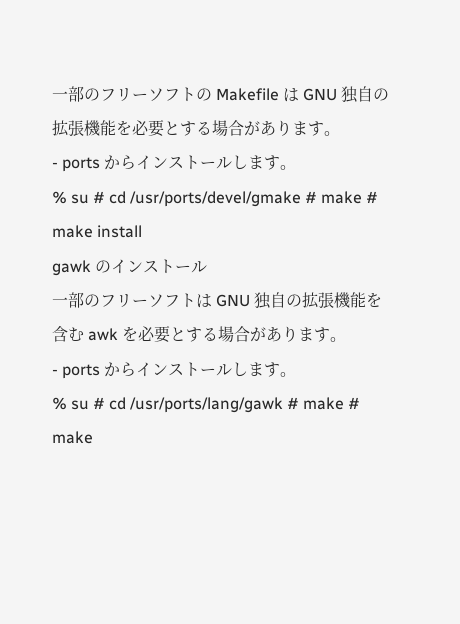一部のフリーソフトの Makefile は GNU 独自の拡張機能を必要とする場合があります。
- ports からインストールします。
% su # cd /usr/ports/devel/gmake # make # make install
gawk のインストール
一部のフリーソフトは GNU 独自の拡張機能を含む awk を必要とする場合があります。
- ports からインストールします。
% su # cd /usr/ports/lang/gawk # make # make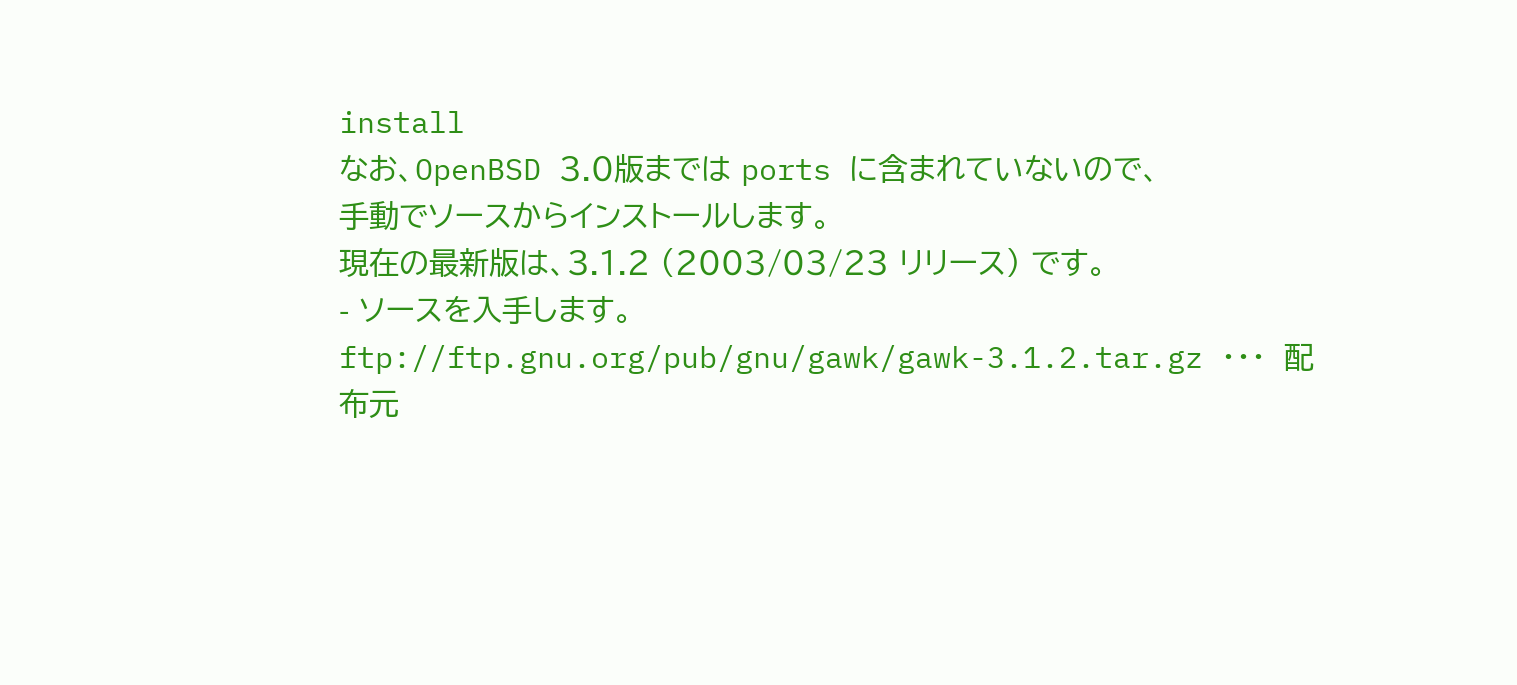install
なお、OpenBSD 3.0版までは ports に含まれていないので、
手動でソースからインストールします。
現在の最新版は、3.1.2 (2003/03/23 リリース) です。
- ソースを入手します。
ftp://ftp.gnu.org/pub/gnu/gawk/gawk-3.1.2.tar.gz ・・・ 配布元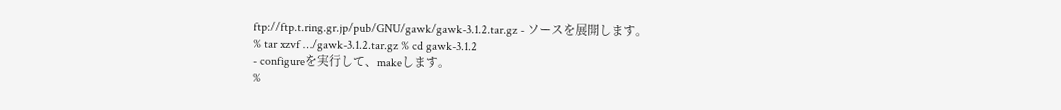ftp://ftp.t.ring.gr.jp/pub/GNU/gawk/gawk-3.1.2.tar.gz - ソースを展開します。
% tar xzvf …/gawk-3.1.2.tar.gz % cd gawk-3.1.2
- configureを実行して、makeします。
%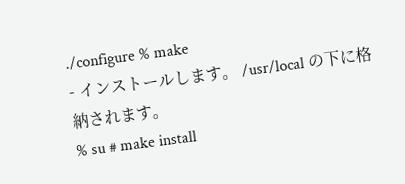./configure % make
- インストールします。 /usr/local の下に格納されます。
% su # make install